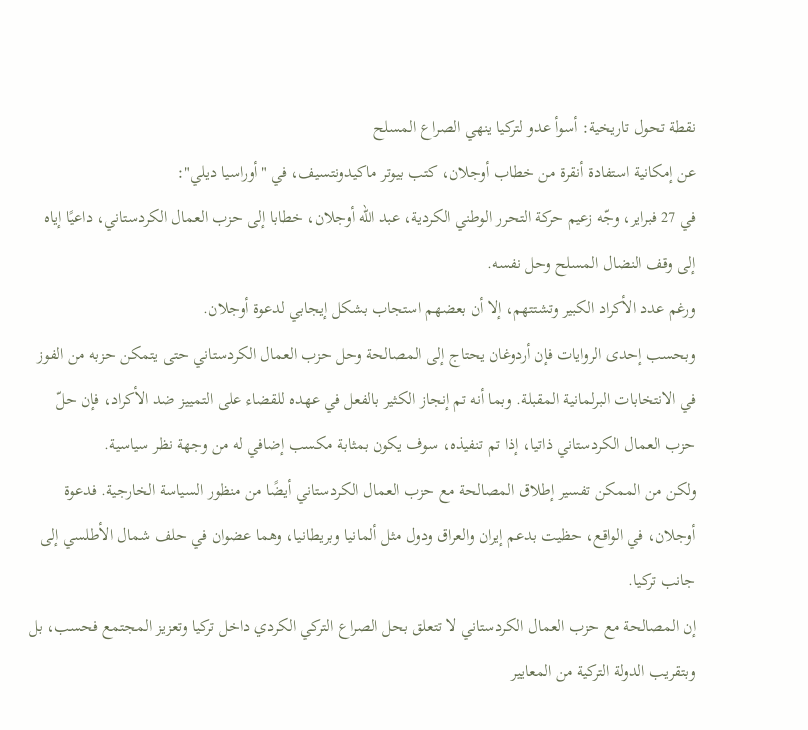نقطة تحول تاريخية: أسوأ عدو لتركيا ينهي الصراع المسلح
عن إمكانية استفادة أنقرة من خطاب أوجلان، كتب بيوتر ماكيدونتسيف، في "أوراسيا ديلي":
في 27 فبراير، وجّه زعيم حركة التحرر الوطني الكردية، عبد الله أوجلان، خطابا إلى حزب العمال الكردستاني، داعيًا إياه إلى وقف النضال المسلح وحل نفسه.
ورغم عدد الأكراد الكبير وتشتتهم، إلا أن بعضهم استجاب بشكل إيجابي لدعوة أوجلان.
وبحسب إحدى الروايات فإن أردوغان يحتاج إلى المصالحة وحل حزب العمال الكردستاني حتى يتمكن حزبه من الفوز في الانتخابات البرلمانية المقبلة. وبما أنه تم إنجاز الكثير بالفعل في عهده للقضاء على التمييز ضد الأكراد، فإن حلّ حزب العمال الكردستاني ذاتيا، إذا تم تنفيذه، سوف يكون بمثابة مكسب إضافي له من وجهة نظر سياسية.
ولكن من الممكن تفسير إطلاق المصالحة مع حزب العمال الكردستاني أيضًا من منظور السياسة الخارجية. فدعوة أوجلان، في الواقع، حظيت بدعم إيران والعراق ودول مثل ألمانيا وبريطانيا، وهما عضوان في حلف شمال الأطلسي إلى جانب تركيا.
إن المصالحة مع حزب العمال الكردستاني لا تتعلق بحل الصراع التركي الكردي داخل تركيا وتعزيز المجتمع فحسب، بل وبتقريب الدولة التركية من المعايير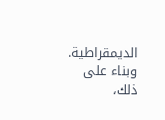الديمقراطية. وبناء على ذلك،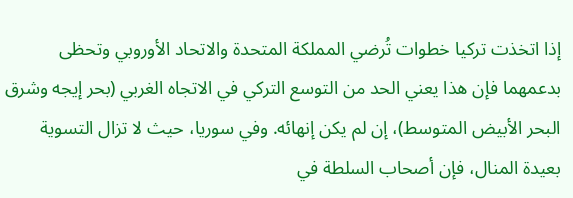إذا اتخذت تركيا خطوات تُرضي المملكة المتحدة والاتحاد الأوروبي وتحظى بدعمهما فإن هذا يعني الحد من التوسع التركي في الاتجاه الغربي (بحر إيجه وشرق البحر الأبيض المتوسط)، إن لم يكن إنهائه. وفي سوريا، حيث لا تزال التسوية بعيدة المنال، فإن أصحاب السلطة في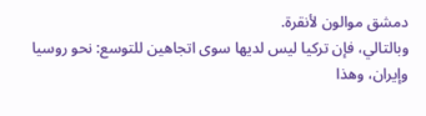دمشق موالون لأنقرة.
وبالتالي، فإن تركيا ليس لديها سوى اتجاهين للتوسع: نحو روسيا وإيران، وهذا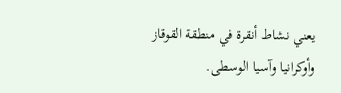يعني نشاط أنقرة في منطقة القوقاز وأوكرانيا وآسيا الوسطى.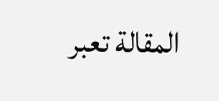المقالة تعبر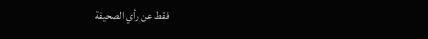فقط عن رأي الصحيفة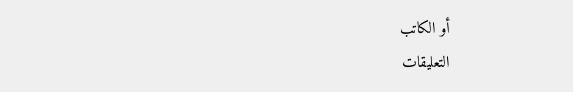أو الكاتب
التعليقات